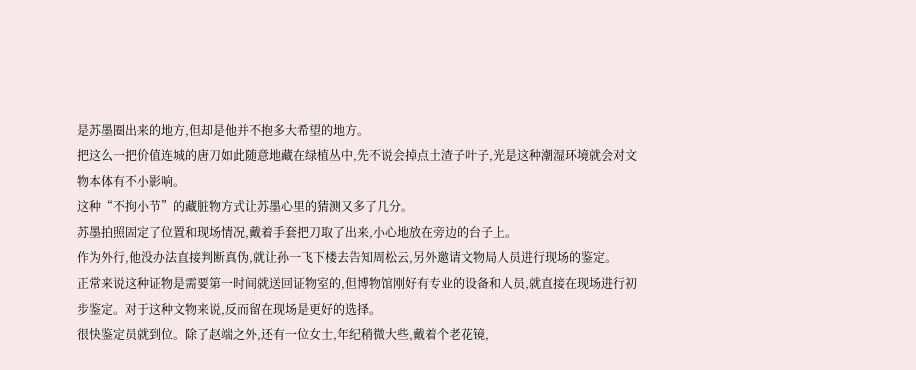是苏墨圈出来的地方,但却是他并不抱多大希望的地方。
把这么一把价值连城的唐刀如此随意地藏在绿植丛中,先不说会掉点土渣子叶子,光是这种潮湿环境就会对文物本体有不小影响。
这种“不拘小节”的藏脏物方式让苏墨心里的猜测又多了几分。
苏墨拍照固定了位置和现场情况,戴着手套把刀取了出来,小心地放在旁边的台子上。
作为外行,他没办法直接判断真伪,就让孙一飞下楼去告知周松云,另外邀请文物局人员进行现场的鉴定。
正常来说这种证物是需要第一时间就送回证物室的,但博物馆刚好有专业的设备和人员,就直接在现场进行初步鉴定。对于这种文物来说,反而留在现场是更好的选择。
很快鉴定员就到位。除了赵端之外,还有一位女士,年纪稍微大些,戴着个老花镜,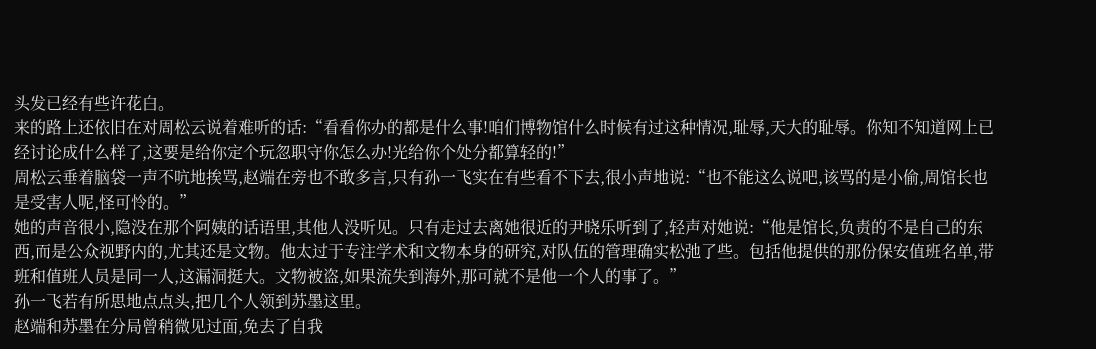头发已经有些许花白。
来的路上还依旧在对周松云说着难听的话:“看看你办的都是什么事!咱们博物馆什么时候有过这种情况,耻辱,天大的耻辱。你知不知道网上已经讨论成什么样了,这要是给你定个玩忽职守你怎么办!光给你个处分都算轻的!”
周松云垂着脑袋一声不吭地挨骂,赵端在旁也不敢多言,只有孙一飞实在有些看不下去,很小声地说:“也不能这么说吧,该骂的是小偷,周馆长也是受害人呢,怪可怜的。”
她的声音很小,隐没在那个阿姨的话语里,其他人没听见。只有走过去离她很近的尹晓乐听到了,轻声对她说:“他是馆长,负责的不是自己的东西,而是公众视野内的,尤其还是文物。他太过于专注学术和文物本身的研究,对队伍的管理确实松弛了些。包括他提供的那份保安值班名单,带班和值班人员是同一人,这漏洞挺大。文物被盗,如果流失到海外,那可就不是他一个人的事了。”
孙一飞若有所思地点点头,把几个人领到苏墨这里。
赵端和苏墨在分局曾稍微见过面,免去了自我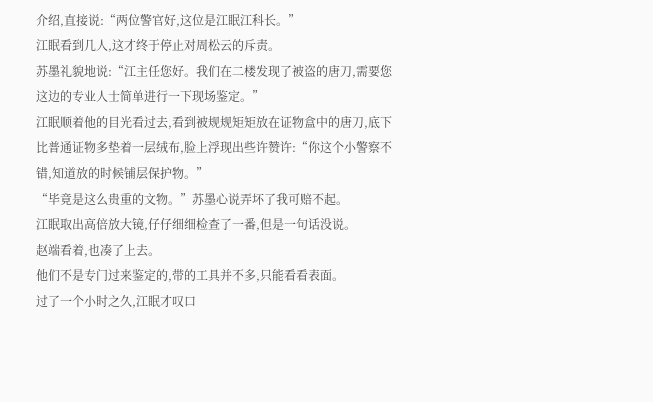介绍,直接说:“两位警官好,这位是江眠江科长。”
江眠看到几人,这才终于停止对周松云的斥责。
苏墨礼貌地说:“江主任您好。我们在二楼发现了被盗的唐刀,需要您这边的专业人士简单进行一下现场鉴定。”
江眠顺着他的目光看过去,看到被规规矩矩放在证物盒中的唐刀,底下比普通证物多垫着一层绒布,脸上浮现出些许赞许:“你这个小警察不错,知道放的时候铺层保护物。”
“毕竟是这么贵重的文物。”苏墨心说弄坏了我可赔不起。
江眠取出高倍放大镜,仔仔细细检查了一番,但是一句话没说。
赵端看着,也凑了上去。
他们不是专门过来鉴定的,带的工具并不多,只能看看表面。
过了一个小时之久,江眠才叹口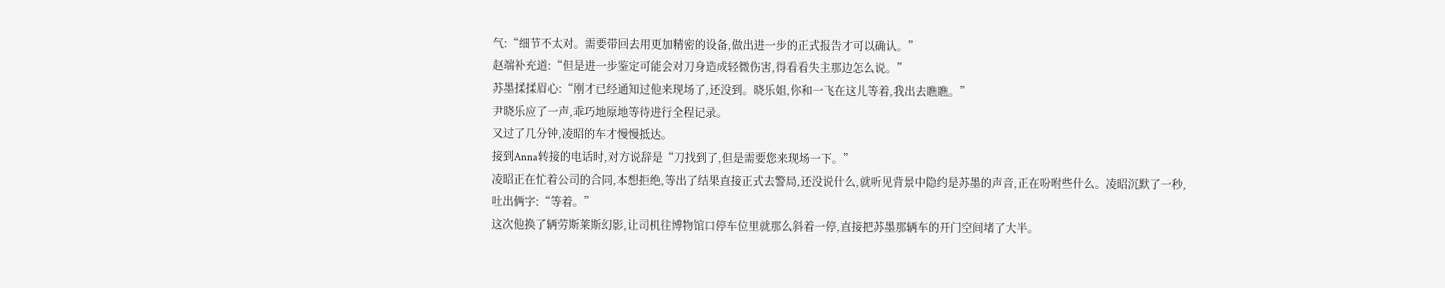气:“细节不太对。需要带回去用更加精密的设备,做出进一步的正式报告才可以确认。”
赵端补充道:“但是进一步鉴定可能会对刀身造成轻微伤害,得看看失主那边怎么说。”
苏墨揉揉眉心:“刚才已经通知过他来现场了,还没到。晓乐姐,你和一飞在这儿等着,我出去瞧瞧。”
尹晓乐应了一声,乖巧地原地等待进行全程记录。
又过了几分钟,凌昭的车才慢慢抵达。
接到Anna转接的电话时,对方说辞是“刀找到了,但是需要您来现场一下。”
凌昭正在忙着公司的合同,本想拒绝,等出了结果直接正式去警局,还没说什么,就听见背景中隐约是苏墨的声音,正在吩咐些什么。凌昭沉默了一秒,吐出俩字:“等着。”
这次他换了辆劳斯莱斯幻影,让司机往博物馆口停车位里就那么斜着一停,直接把苏墨那辆车的开门空间堵了大半。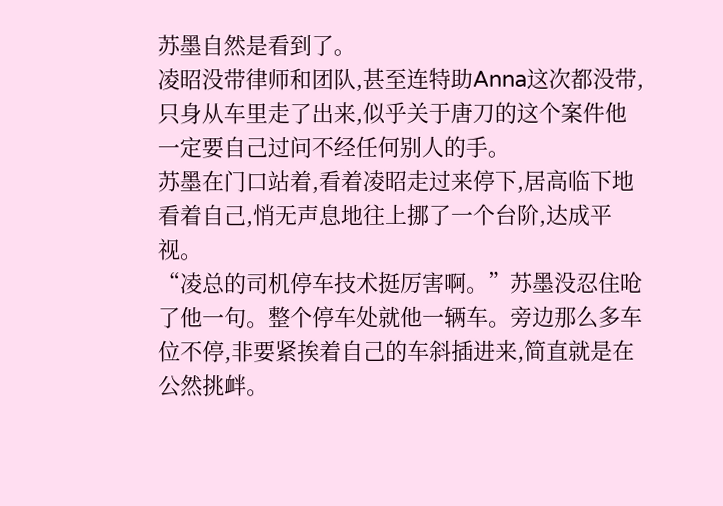苏墨自然是看到了。
凌昭没带律师和团队,甚至连特助Anna这次都没带,只身从车里走了出来,似乎关于唐刀的这个案件他一定要自己过问不经任何别人的手。
苏墨在门口站着,看着凌昭走过来停下,居高临下地看着自己,悄无声息地往上挪了一个台阶,达成平视。
“凌总的司机停车技术挺厉害啊。”苏墨没忍住呛了他一句。整个停车处就他一辆车。旁边那么多车位不停,非要紧挨着自己的车斜插进来,简直就是在公然挑衅。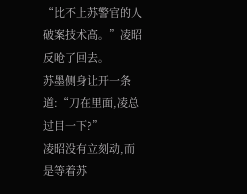“比不上苏警官的人破案技术高。”凌昭反呛了回去。
苏墨侧身让开一条道:“刀在里面,凌总过目一下?”
凌昭没有立刻动,而是等着苏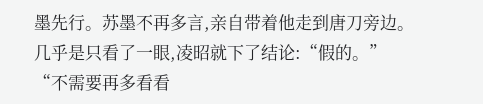墨先行。苏墨不再多言,亲自带着他走到唐刀旁边。
几乎是只看了一眼,凌昭就下了结论:“假的。”
“不需要再多看看